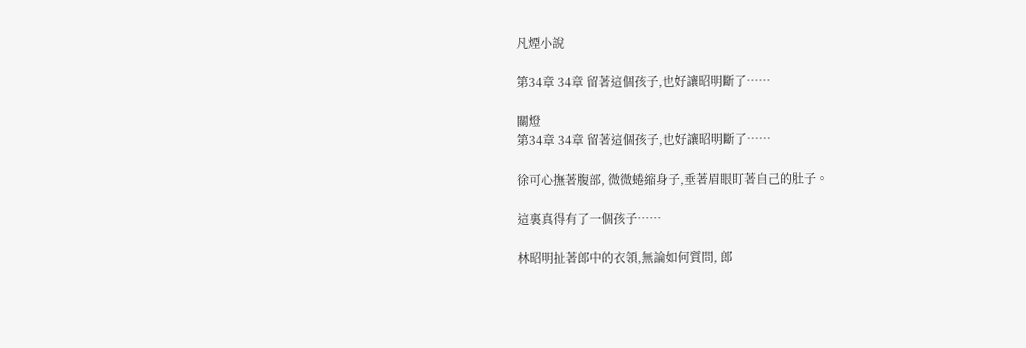凡煙小說

第34章 34章 留著這個孩子,也好讓昭明斷了……

關燈
第34章 34章 留著這個孩子,也好讓昭明斷了……

徐可心撫著腹部, 微微蜷縮身子,垂著眉眼盯著自己的肚子。

這裏真得有了一個孩子……

林昭明扯著郎中的衣領,無論如何質問, 郎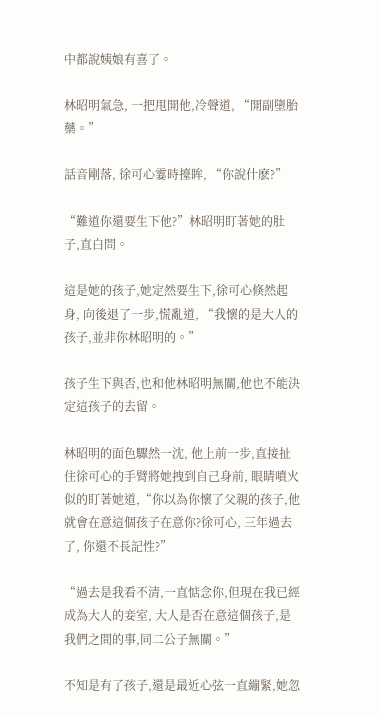中都說姨娘有喜了。

林昭明氣急, 一把甩開他,冷聲道, “開副墮胎藥。”

話音剛落, 徐可心霎時擡眸, “你說什麽?”

“難道你還要生下他?”林昭明盯著她的肚子,直白問。

這是她的孩子,她定然要生下,徐可心倏然起身, 向後退了一步,慌亂道, “我懷的是大人的孩子,並非你林昭明的。”

孩子生下與否,也和他林昭明無關,他也不能決定這孩子的去留。

林昭明的面色驟然一沈, 他上前一步,直接扯住徐可心的手臂將她拽到自己身前, 眼睛噴火似的盯著她道,“你以為你懷了父親的孩子,他就會在意這個孩子在意你?徐可心, 三年過去了, 你還不長記性?”

“過去是我看不清,一直惦念你,但現在我已經成為大人的妾室, 大人是否在意這個孩子,是我們之間的事,同二公子無關。”

不知是有了孩子,還是最近心弦一直繃緊,她忽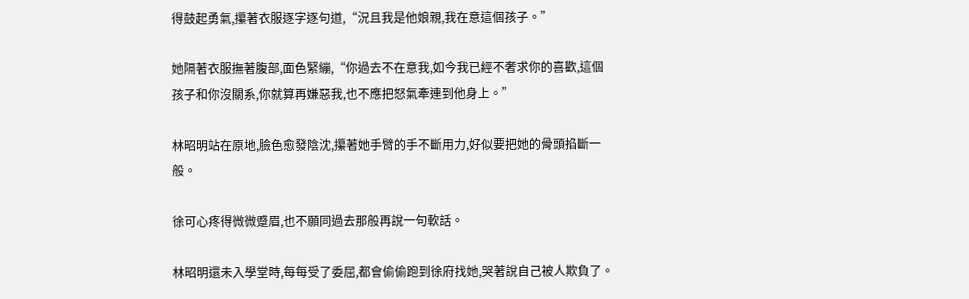得鼓起勇氣,攥著衣服逐字逐句道,“況且我是他娘親,我在意這個孩子。”

她隔著衣服撫著腹部,面色緊繃,“你過去不在意我,如今我已經不奢求你的喜歡,這個孩子和你沒關系,你就算再嫌惡我,也不應把怒氣牽連到他身上。”

林昭明站在原地,臉色愈發陰沈,攥著她手臂的手不斷用力,好似要把她的骨頭掐斷一般。

徐可心疼得微微蹙眉,也不願同過去那般再說一句軟話。

林昭明還未入學堂時,每每受了委屈,都會偷偷跑到徐府找她,哭著說自己被人欺負了。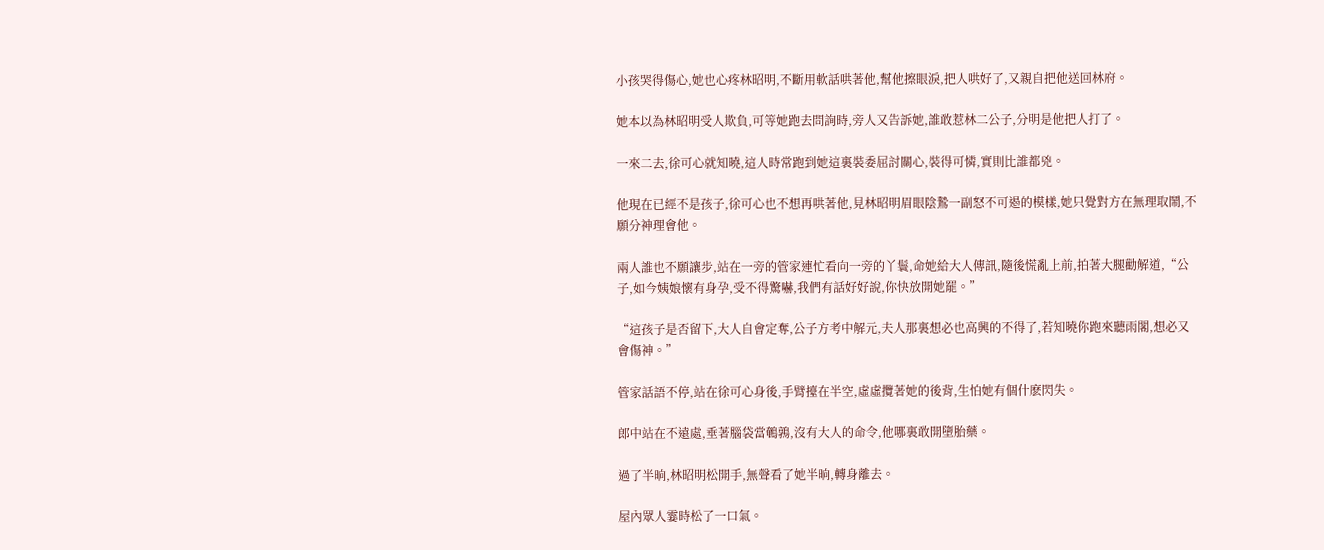小孩哭得傷心,她也心疼林昭明,不斷用軟話哄著他,幫他擦眼淚,把人哄好了,又親自把他送回林府。

她本以為林昭明受人欺負,可等她跑去問詢時,旁人又告訴她,誰敢惹林二公子,分明是他把人打了。

一來二去,徐可心就知曉,這人時常跑到她這裏裝委屈討關心,裝得可憐,實則比誰都兇。

他現在已經不是孩子,徐可心也不想再哄著他,見林昭明眉眼陰鷙一副怒不可遏的模樣,她只覺對方在無理取鬧,不願分神理會他。

兩人誰也不願讓步,站在一旁的管家連忙看向一旁的丫鬟,命她給大人傳訊,隨後慌亂上前,拍著大腿勸解道,“公子,如今姨娘懷有身孕,受不得驚嚇,我們有話好好說,你快放開她罷。”

“這孩子是否留下,大人自會定奪,公子方考中解元,夫人那裏想必也高興的不得了,若知曉你跑來聽雨閣,想必又會傷神。”

管家話語不停,站在徐可心身後,手臂擡在半空,虛虛攬著她的後背,生怕她有個什麽閃失。

郎中站在不遠處,垂著腦袋當鵪鶉,沒有大人的命令,他哪裏敢開墮胎藥。

過了半晌,林昭明松開手,無聲看了她半晌,轉身離去。

屋內眾人霎時松了一口氣。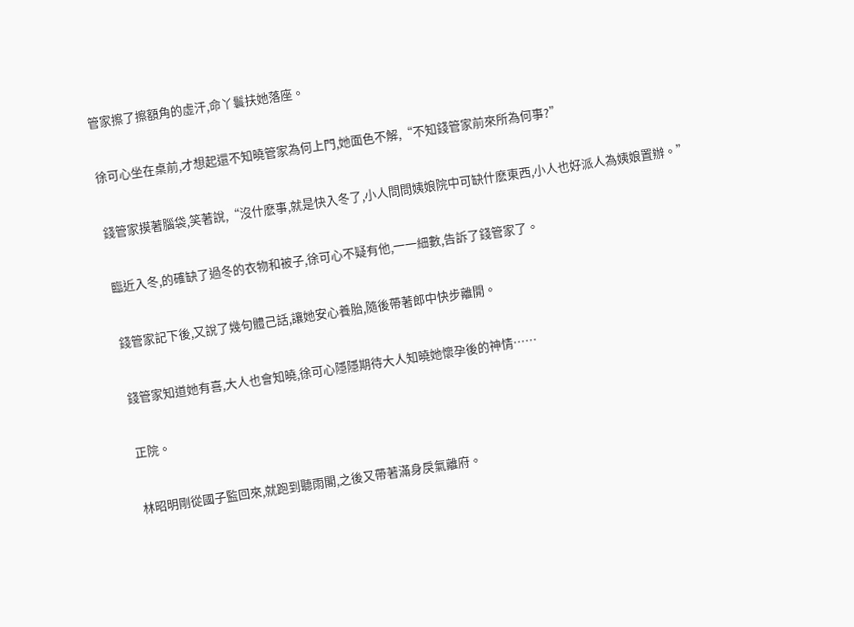管家擦了擦額角的虛汗,命丫鬟扶她落座。

徐可心坐在桌前,才想起還不知曉管家為何上門,她面色不解,“不知錢管家前來所為何事?”

錢管家摸著腦袋,笑著說,“沒什麽事,就是快入冬了,小人問問姨娘院中可缺什麽東西,小人也好派人為姨娘置辦。”

臨近入冬,的確缺了過冬的衣物和被子,徐可心不疑有他,一一細數,告訴了錢管家了。

錢管家記下後,又說了幾句體己話,讓她安心養胎,隨後帶著郎中快步離開。

錢管家知道她有喜,大人也會知曉,徐可心隱隱期待大人知曉她懷孕後的神情……

正院。

林昭明剛從國子監回來,就跑到聽雨閣,之後又帶著滿身戾氣離府。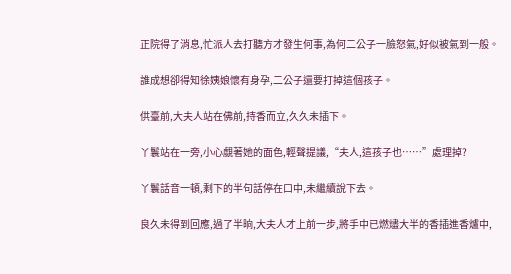正院得了消息,忙派人去打聽方才發生何事,為何二公子一臉怒氣,好似被氣到一般。

誰成想卻得知徐姨娘懷有身孕,二公子還要打掉這個孩子。

供臺前,大夫人站在佛前,持香而立,久久未插下。

丫鬟站在一旁,小心覷著她的面色,輕聲提議,“夫人,這孩子也……”處理掉?

丫鬟話音一頓,剩下的半句話停在口中,未繼續說下去。

良久未得到回應,過了半晌,大夫人才上前一步,將手中已燃燼大半的香插進香爐中,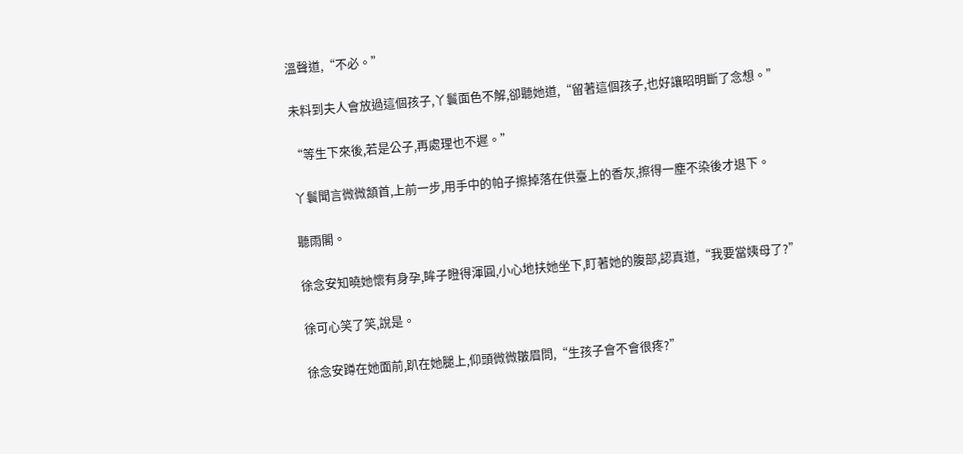溫聲道,“不必。”

未料到夫人會放過這個孩子,丫鬟面色不解,卻聽她道,“留著這個孩子,也好讓昭明斷了念想。”

“等生下來後,若是公子,再處理也不遲。”

丫鬟聞言微微頷首,上前一步,用手中的帕子擦掉落在供臺上的香灰,擦得一塵不染後才退下。

聽雨閣。

徐念安知曉她懷有身孕,眸子瞪得渾圓,小心地扶她坐下,盯著她的腹部,認真道,“我要當姨母了?”

徐可心笑了笑,說是。

徐念安蹲在她面前,趴在她腿上,仰頭微微皺眉問,“生孩子會不會很疼?”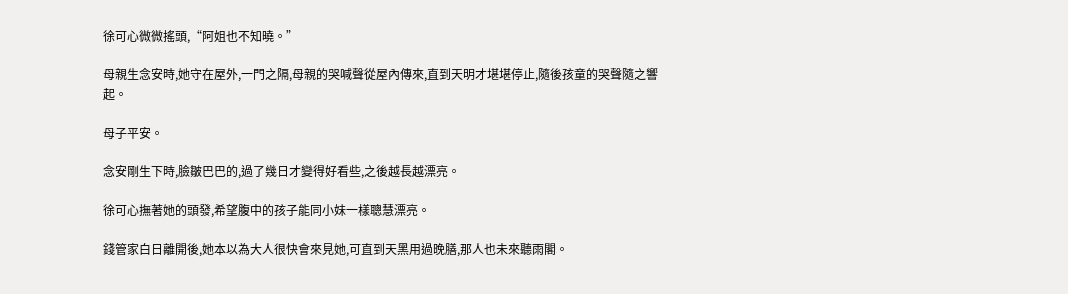徐可心微微搖頭,“阿姐也不知曉。”

母親生念安時,她守在屋外,一門之隔,母親的哭喊聲從屋內傳來,直到天明才堪堪停止,隨後孩童的哭聲隨之響起。

母子平安。

念安剛生下時,臉皺巴巴的,過了幾日才變得好看些,之後越長越漂亮。

徐可心撫著她的頭發,希望腹中的孩子能同小妹一樣聰慧漂亮。

錢管家白日離開後,她本以為大人很快會來見她,可直到天黑用過晚膳,那人也未來聽雨閣。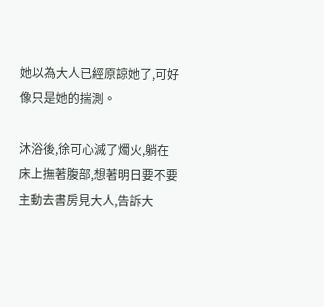她以為大人已經原諒她了,可好像只是她的揣測。

沐浴後,徐可心滅了燭火,躺在床上撫著腹部,想著明日要不要主動去書房見大人,告訴大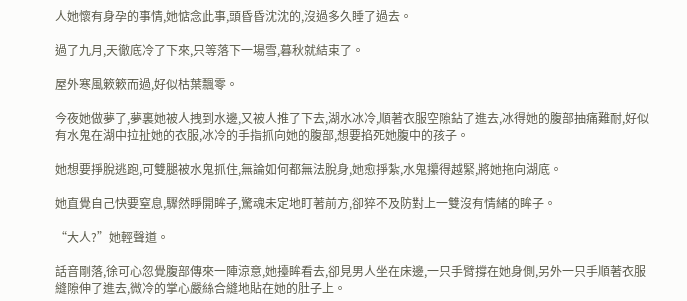人她懷有身孕的事情,她惦念此事,頭昏昏沈沈的,沒過多久睡了過去。

過了九月,天徹底冷了下來,只等落下一場雪,暮秋就結束了。

屋外寒風簌簌而過,好似枯葉飄零。

今夜她做夢了,夢裏她被人拽到水邊,又被人推了下去,湖水冰冷,順著衣服空隙鉆了進去,冰得她的腹部抽痛難耐,好似有水鬼在湖中拉扯她的衣服,冰冷的手指抓向她的腹部,想要掐死她腹中的孩子。

她想要掙脫逃跑,可雙腿被水鬼抓住,無論如何都無法脫身,她愈掙紮,水鬼攥得越緊,將她拖向湖底。

她直覺自己快要窒息,驟然睜開眸子,驚魂未定地盯著前方,卻猝不及防對上一雙沒有情緒的眸子。

“大人?”她輕聲道。

話音剛落,徐可心忽覺腹部傳來一陣涼意,她擡眸看去,卻見男人坐在床邊,一只手臂撐在她身側,另外一只手順著衣服縫隙伸了進去,微冷的掌心嚴絲合縫地貼在她的肚子上。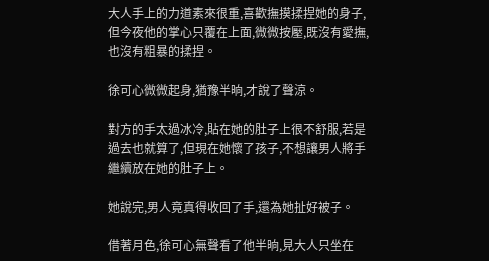大人手上的力道素來很重,喜歡撫摸揉捏她的身子,但今夜他的掌心只覆在上面,微微按壓,既沒有愛撫,也沒有粗暴的揉捏。

徐可心微微起身,猶豫半晌,才說了聲涼。

對方的手太過冰冷,貼在她的肚子上很不舒服,若是過去也就算了,但現在她懷了孩子,不想讓男人將手繼續放在她的肚子上。

她說完,男人竟真得收回了手,還為她扯好被子。

借著月色,徐可心無聲看了他半晌,見大人只坐在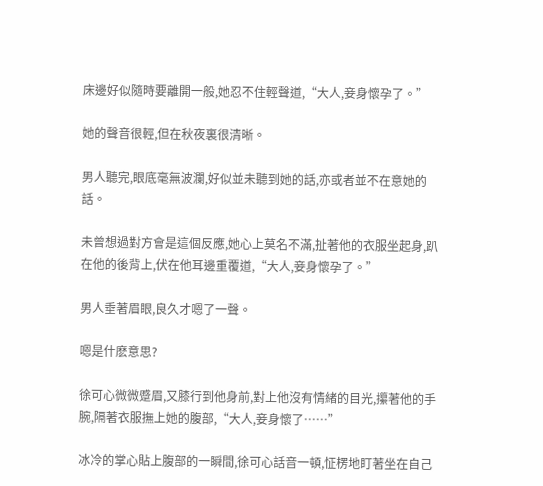床邊好似隨時要離開一般,她忍不住輕聲道,“大人,妾身懷孕了。”

她的聲音很輕,但在秋夜裏很清晰。

男人聽完,眼底毫無波瀾,好似並未聽到她的話,亦或者並不在意她的話。

未曾想過對方會是這個反應,她心上莫名不滿,扯著他的衣服坐起身,趴在他的後背上,伏在他耳邊重覆道,“大人,妾身懷孕了。”

男人垂著眉眼,良久才嗯了一聲。

嗯是什麽意思?

徐可心微微蹙眉,又膝行到他身前,對上他沒有情緒的目光,攥著他的手腕,隔著衣服撫上她的腹部,“大人,妾身懷了……”

冰冷的掌心貼上腹部的一瞬間,徐可心話音一頓,怔楞地盯著坐在自己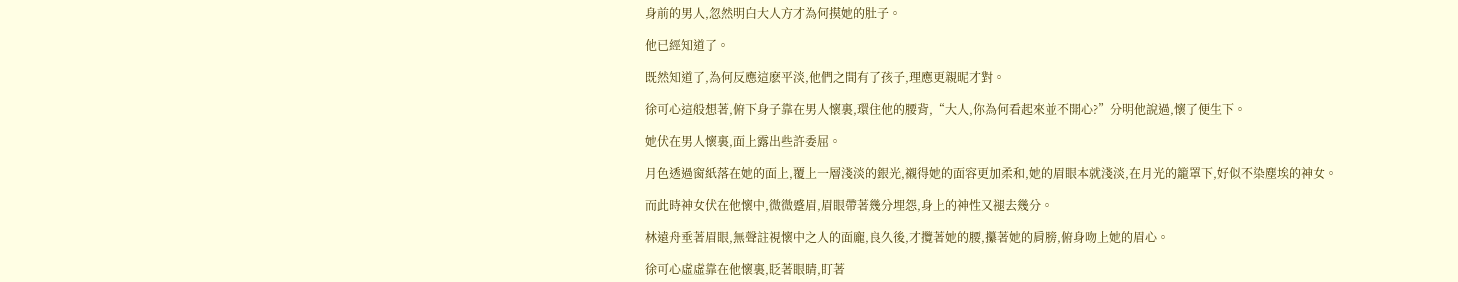身前的男人,忽然明白大人方才為何摸她的肚子。

他已經知道了。

既然知道了,為何反應這麽平淡,他們之間有了孩子,理應更親昵才對。

徐可心這般想著,俯下身子靠在男人懷裏,環住他的腰背,“大人,你為何看起來並不開心?”分明他說過,懷了便生下。

她伏在男人懷裏,面上露出些許委屈。

月色透過窗紙落在她的面上,覆上一層淺淡的銀光,襯得她的面容更加柔和,她的眉眼本就淺淡,在月光的籠罩下,好似不染塵埃的神女。

而此時神女伏在他懷中,微微蹙眉,眉眼帶著幾分埋怨,身上的神性又褪去幾分。

林遠舟垂著眉眼,無聲註視懷中之人的面龐,良久後,才攬著她的腰,攥著她的肩膀,俯身吻上她的眉心。

徐可心虛虛靠在他懷裏,眨著眼睛,盯著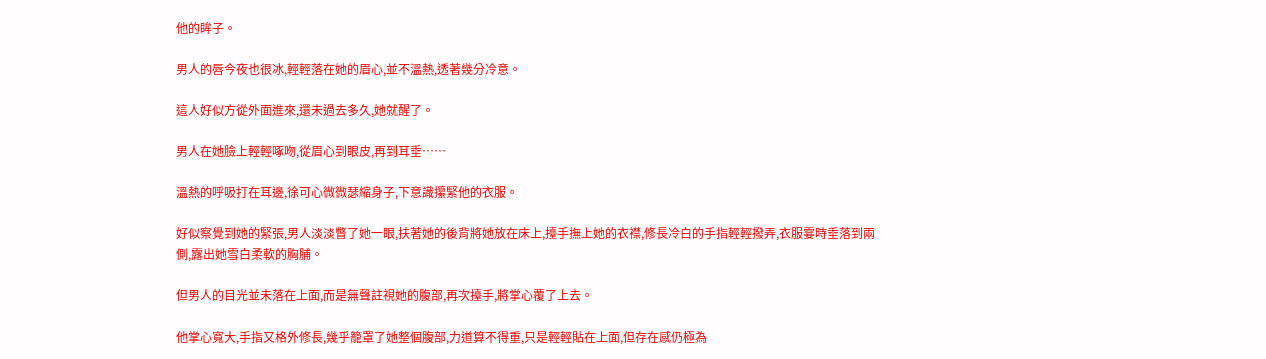他的眸子。

男人的唇今夜也很冰,輕輕落在她的眉心,並不溫熱,透著幾分冷意。

這人好似方從外面進來,還未過去多久,她就醒了。

男人在她臉上輕輕啄吻,從眉心到眼皮,再到耳垂……

溫熱的呼吸打在耳邊,徐可心微微瑟縮身子,下意識攥緊他的衣服。

好似察覺到她的緊張,男人淡淡瞥了她一眼,扶著她的後背將她放在床上,擡手撫上她的衣襟,修長冷白的手指輕輕撥弄,衣服霎時垂落到兩側,露出她雪白柔軟的胸脯。

但男人的目光並未落在上面,而是無聲註視她的腹部,再次擡手,將掌心覆了上去。

他掌心寬大,手指又格外修長,幾乎籠罩了她整個腹部,力道算不得重,只是輕輕貼在上面,但存在感仍極為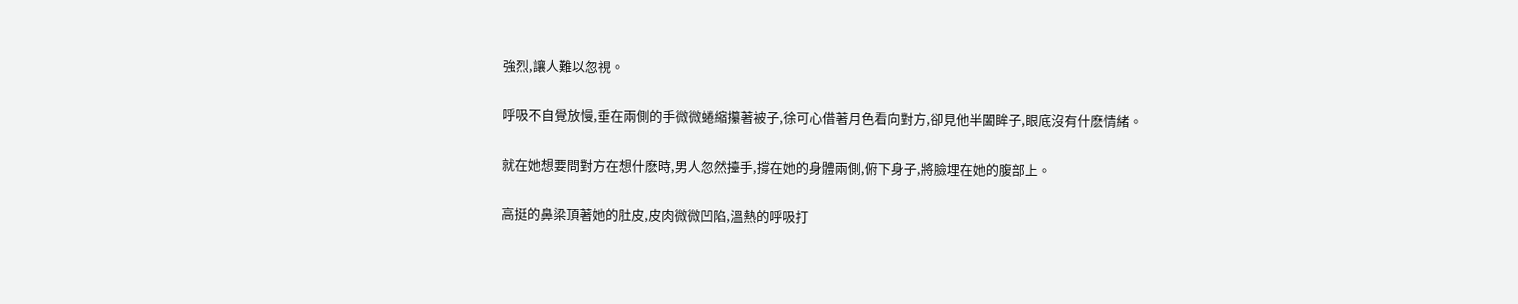強烈,讓人難以忽視。

呼吸不自覺放慢,垂在兩側的手微微蜷縮攥著被子,徐可心借著月色看向對方,卻見他半闔眸子,眼底沒有什麽情緒。

就在她想要問對方在想什麽時,男人忽然擡手,撐在她的身體兩側,俯下身子,將臉埋在她的腹部上。

高挺的鼻梁頂著她的肚皮,皮肉微微凹陷,溫熱的呼吸打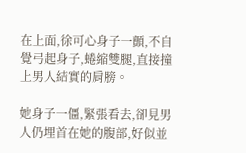在上面,徐可心身子一顫,不自覺弓起身子,蜷縮雙腿,直接撞上男人結實的肩膀。

她身子一僵,緊張看去,卻見男人仍埋首在她的腹部,好似並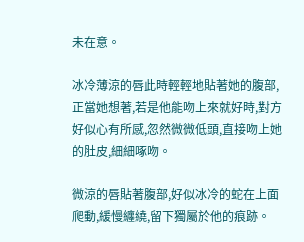未在意。

冰冷薄涼的唇此時輕輕地貼著她的腹部,正當她想著,若是他能吻上來就好時,對方好似心有所感,忽然微微低頭,直接吻上她的肚皮,細細啄吻。

微涼的唇貼著腹部,好似冰冷的蛇在上面爬動,緩慢纏繞,留下獨屬於他的痕跡。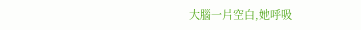大腦一片空白,她呼吸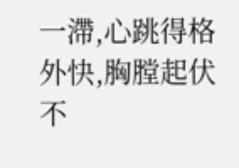一滯,心跳得格外快,胸膛起伏不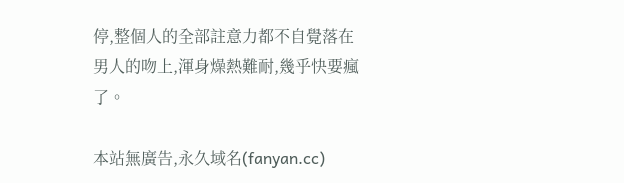停,整個人的全部註意力都不自覺落在男人的吻上,渾身燥熱難耐,幾乎快要瘋了。

本站無廣告,永久域名(fanyan.cc)